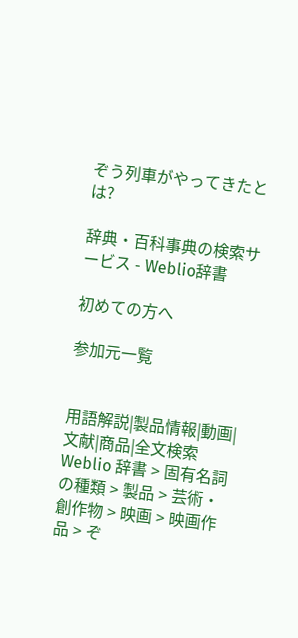ぞう列車がやってきたとは?

辞典・百科事典の検索サービス - Weblio辞書

初めての方へ

参加元一覧


用語解説|製品情報|動画|文献|商品|全文検索
Weblio 辞書 > 固有名詞の種類 > 製品 > 芸術・創作物 > 映画 > 映画作品 > ぞ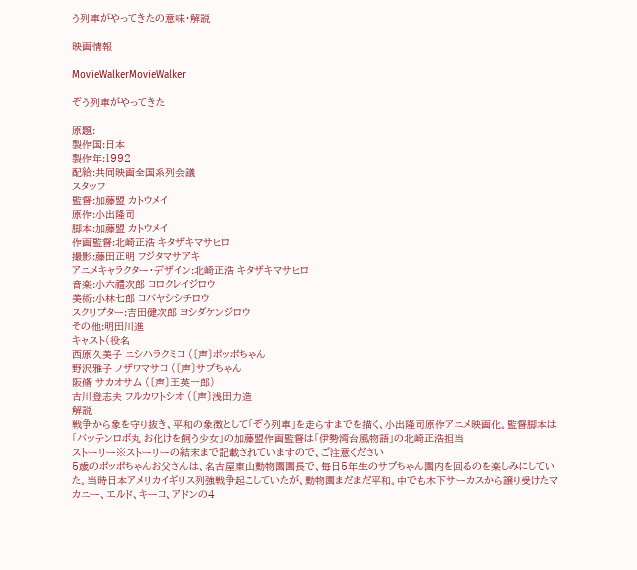う列車がやってきたの意味・解説

映画情報

MovieWalkerMovieWalker

ぞう列車がやってきた

原題:
製作国:日本
製作年:1992
配給:共同映画全国系列会議
スタッフ
監督:加藤盟 カトウメイ
原作:小出隆司
脚本:加藤盟 カトウメイ
作画監督:北崎正浩 キタザキマサヒロ
撮影:藤田正明 フジタマサアキ
アニメキャラクター・デザイン:北崎正浩 キタザキマサヒロ
音楽:小六禮次郎 コロクレイジロウ
美術:小林七郎 コバヤシシチロウ
スクリプター:吉田健次郎 ヨシダケンジロウ
その他:明田川進
キャスト(役名
西原久美子 ニシハラクミコ (〔声〕ポッポちゃん
野沢雅子 ノザワマサコ (〔声〕サブちゃん
阪脩 サカオサム (〔声〕王英一郎)
古川登志夫 フルカワトシオ (〔声〕浅田力造
解説
戦争から象を守り抜き、平和の象徴として「ぞう列車」を走らすまでを描く、小出隆司原作アニメ映画化。監督脚本は「バッテンロボ丸 お化けを飼う少女」の加藤盟作画監督は「伊勢湾台風物語」の北崎正浩担当
ストーリー※ストーリーの結末まで記載されていますので、ご注意ください
5歳のポッポちゃんお父さんは、名古屋東山動物園園長で、毎日5年生のサブちゃん園内を回るのを楽しみにしていた。当時日本アメリカイギリス列強戦争起こしていたが、動物園まだまだ平和。中でも木下サーカスから譲り受けたマカニー、エルド、キーコ、アドンの4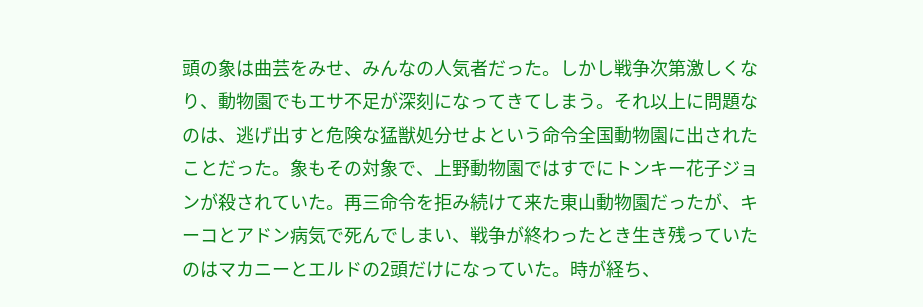頭の象は曲芸をみせ、みんなの人気者だった。しかし戦争次第激しくなり、動物園でもエサ不足が深刻になってきてしまう。それ以上に問題なのは、逃げ出すと危険な猛獣処分せよという命令全国動物園に出されたことだった。象もその対象で、上野動物園ではすでにトンキー花子ジョンが殺されていた。再三命令を拒み続けて来た東山動物園だったが、キーコとアドン病気で死んでしまい、戦争が終わったとき生き残っていたのはマカニーとエルドの2頭だけになっていた。時が経ち、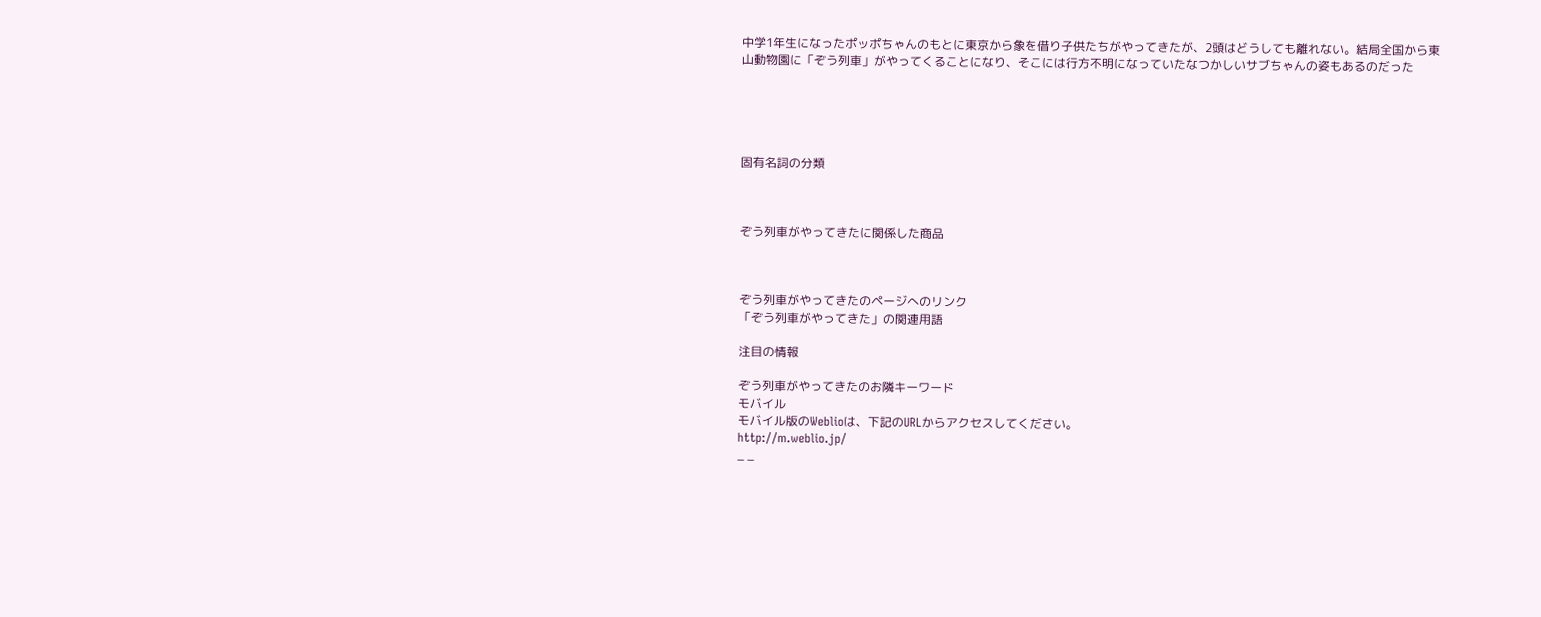中学1年生になったポッポちゃんのもとに東京から象を借り子供たちがやってきたが、2頭はどうしても離れない。結局全国から東山動物園に「ぞう列車」がやってくることになり、そこには行方不明になっていたなつかしいサブちゃんの姿もあるのだった





固有名詞の分類



ぞう列車がやってきたに関係した商品



ぞう列車がやってきたのページへのリンク
「ぞう列車がやってきた」の関連用語

注目の情報

ぞう列車がやってきたのお隣キーワード
モバイル
モバイル版のWeblioは、下記のURLからアクセスしてください。
http://m.weblio.jp/
_ _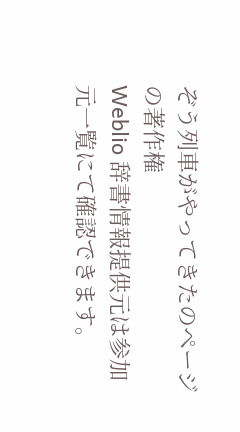ぞう列車がやってきたのページの著作権
Weblio 辞書情報提供元は参加元一覧にて確認できます。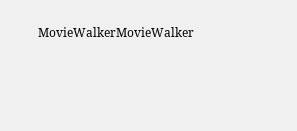MovieWalkerMovieWalker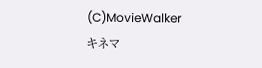(C)MovieWalker
キネマ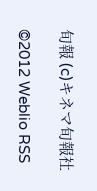旬報 (c)キネマ旬報社

©2012 Weblio RSS